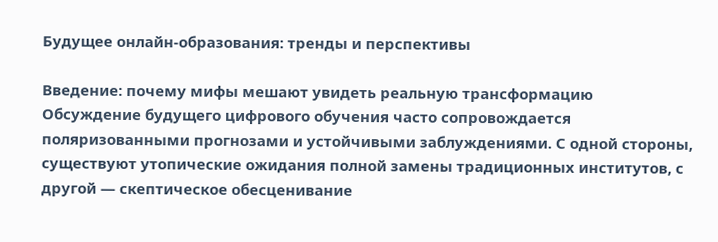Будущее онлайн-образования: тренды и перспективы

Введение: почему мифы мешают увидеть реальную трансформацию
Обсуждение будущего цифрового обучения часто сопровождается поляризованными прогнозами и устойчивыми заблуждениями. С одной стороны, существуют утопические ожидания полной замены традиционных институтов, с другой — скептическое обесценивание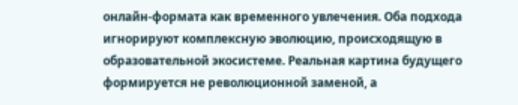онлайн-формата как временного увлечения. Оба подхода игнорируют комплексную эволюцию, происходящую в образовательной экосистеме. Реальная картина будущего формируется не революционной заменой, а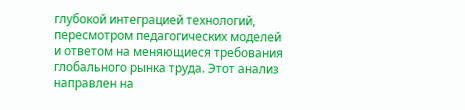глубокой интеграцией технологий, пересмотром педагогических моделей и ответом на меняющиеся требования глобального рынка труда. Этот анализ направлен на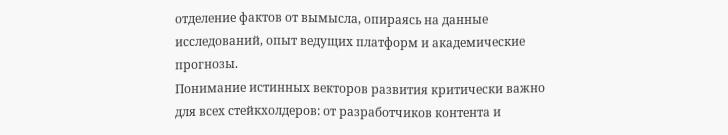отделение фактов от вымысла, опираясь на данные исследований, опыт ведущих платформ и академические прогнозы.
Понимание истинных векторов развития критически важно для всех стейкхолдеров: от разработчиков контента и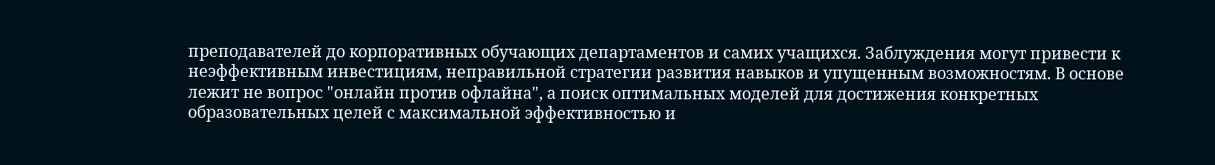преподавателей до корпоративных обучающих департаментов и самих учащихся. Заблуждения могут привести к неэффективным инвестициям, неправильной стратегии развития навыков и упущенным возможностям. В основе лежит не вопрос "онлайн против офлайна", а поиск оптимальных моделей для достижения конкретных образовательных целей с максимальной эффективностью и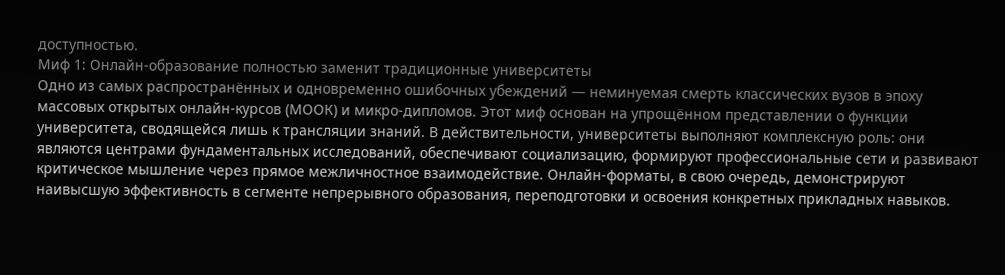доступностью.
Миф 1: Онлайн-образование полностью заменит традиционные университеты
Одно из самых распространённых и одновременно ошибочных убеждений — неминуемая смерть классических вузов в эпоху массовых открытых онлайн-курсов (МООК) и микро-дипломов. Этот миф основан на упрощённом представлении о функции университета, сводящейся лишь к трансляции знаний. В действительности, университеты выполняют комплексную роль: они являются центрами фундаментальных исследований, обеспечивают социализацию, формируют профессиональные сети и развивают критическое мышление через прямое межличностное взаимодействие. Онлайн-форматы, в свою очередь, демонстрируют наивысшую эффективность в сегменте непрерывного образования, переподготовки и освоения конкретных прикладных навыков.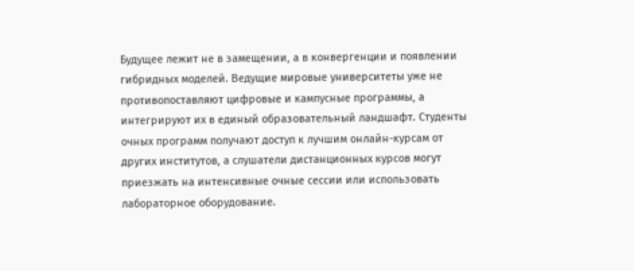Будущее лежит не в замещении, а в конвергенции и появлении гибридных моделей. Ведущие мировые университеты уже не противопоставляют цифровые и кампусные программы, а интегрируют их в единый образовательный ландшафт. Студенты очных программ получают доступ к лучшим онлайн-курсам от других институтов, а слушатели дистанционных курсов могут приезжать на интенсивные очные сессии или использовать лабораторное оборудование.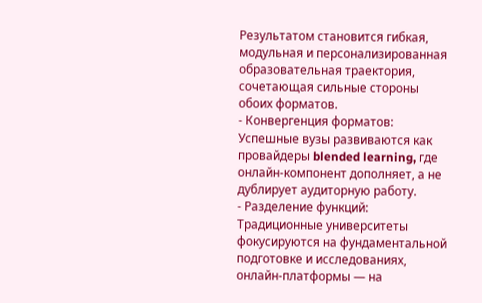Результатом становится гибкая, модульная и персонализированная образовательная траектория, сочетающая сильные стороны обоих форматов.
- Конвергенция форматов: Успешные вузы развиваются как провайдеры blended learning, где онлайн-компонент дополняет, а не дублирует аудиторную работу.
- Разделение функций: Традиционные университеты фокусируются на фундаментальной подготовке и исследованиях, онлайн-платформы — на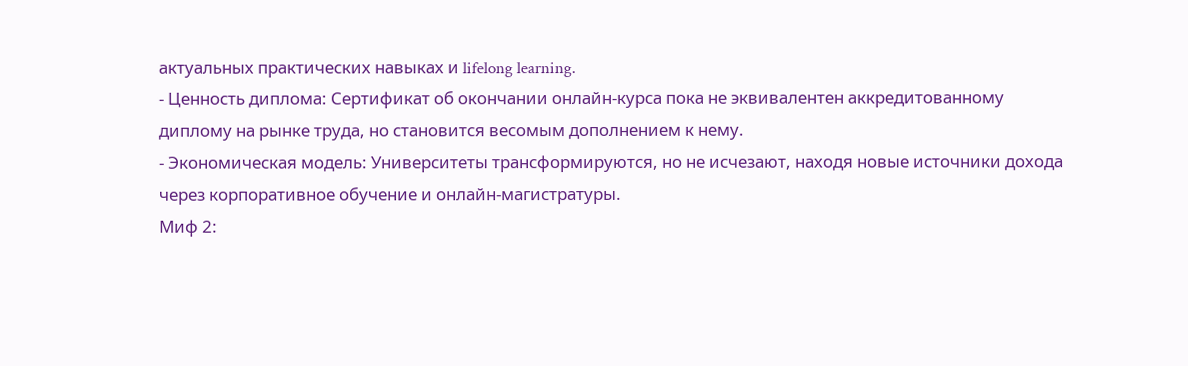актуальных практических навыках и lifelong learning.
- Ценность диплома: Сертификат об окончании онлайн-курса пока не эквивалентен аккредитованному диплому на рынке труда, но становится весомым дополнением к нему.
- Экономическая модель: Университеты трансформируются, но не исчезают, находя новые источники дохода через корпоративное обучение и онлайн-магистратуры.
Миф 2: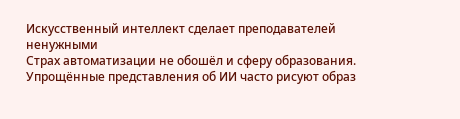Искусственный интеллект сделает преподавателей ненужными
Страх автоматизации не обошёл и сферу образования. Упрощённые представления об ИИ часто рисуют образ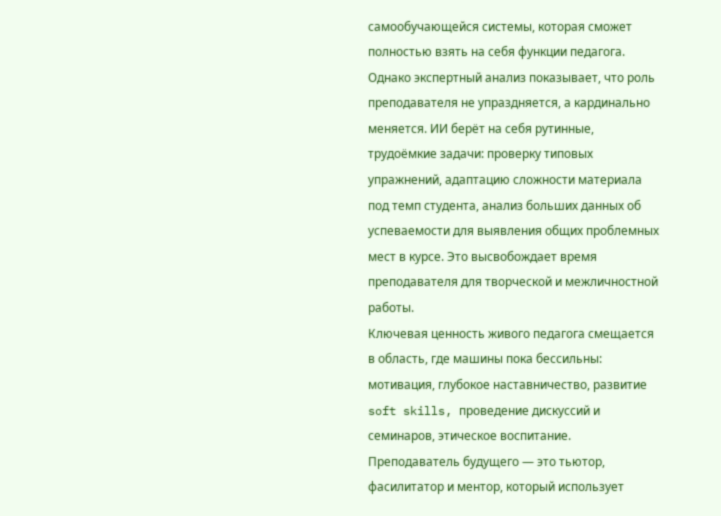самообучающейся системы, которая сможет полностью взять на себя функции педагога. Однако экспертный анализ показывает, что роль преподавателя не упраздняется, а кардинально меняется. ИИ берёт на себя рутинные, трудоёмкие задачи: проверку типовых упражнений, адаптацию сложности материала под темп студента, анализ больших данных об успеваемости для выявления общих проблемных мест в курсе. Это высвобождает время преподавателя для творческой и межличностной работы.
Ключевая ценность живого педагога смещается в область, где машины пока бессильны: мотивация, глубокое наставничество, развитие soft skills, проведение дискуссий и семинаров, этическое воспитание. Преподаватель будущего — это тьютор, фасилитатор и ментор, который использует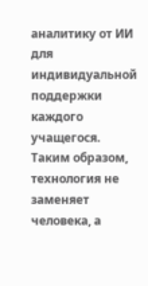аналитику от ИИ для индивидуальной поддержки каждого учащегося. Таким образом, технология не заменяет человека, а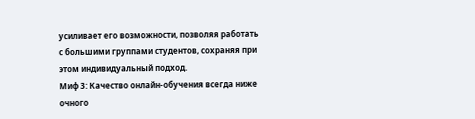усиливает его возможности, позволяя работать с большими группами студентов, сохраняя при этом индивидуальный подход.
Миф 3: Качество онлайн-обучения всегда ниже очного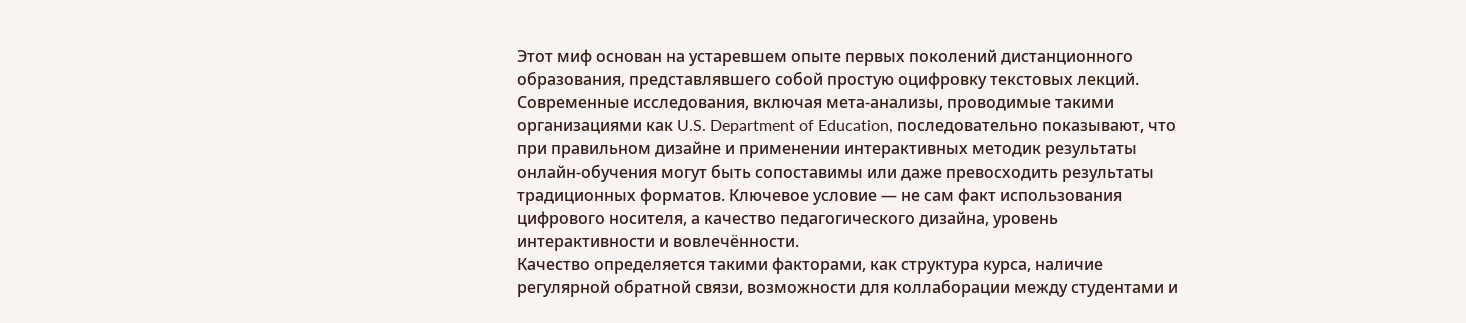Этот миф основан на устаревшем опыте первых поколений дистанционного образования, представлявшего собой простую оцифровку текстовых лекций. Современные исследования, включая мета-анализы, проводимые такими организациями как U.S. Department of Education, последовательно показывают, что при правильном дизайне и применении интерактивных методик результаты онлайн-обучения могут быть сопоставимы или даже превосходить результаты традиционных форматов. Ключевое условие — не сам факт использования цифрового носителя, а качество педагогического дизайна, уровень интерактивности и вовлечённости.
Качество определяется такими факторами, как структура курса, наличие регулярной обратной связи, возможности для коллаборации между студентами и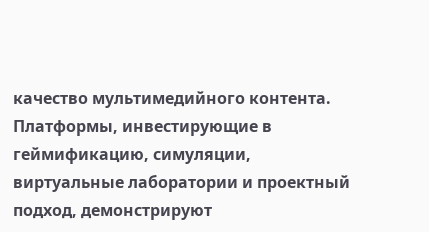качество мультимедийного контента. Платформы, инвестирующие в геймификацию, симуляции, виртуальные лаборатории и проектный подход, демонстрируют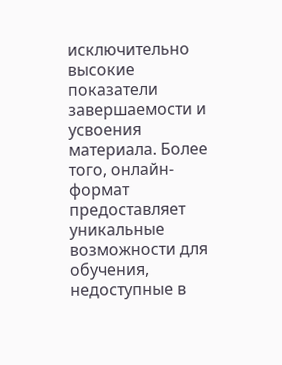исключительно высокие показатели завершаемости и усвоения материала. Более того, онлайн-формат предоставляет уникальные возможности для обучения, недоступные в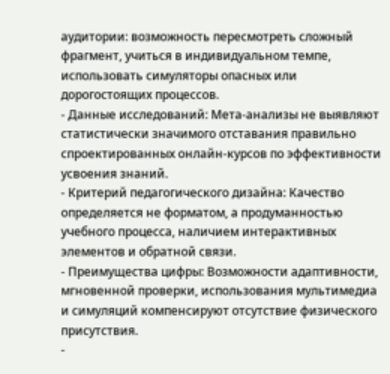аудитории: возможность пересмотреть сложный фрагмент, учиться в индивидуальном темпе, использовать симуляторы опасных или дорогостоящих процессов.
- Данные исследований: Мета-анализы не выявляют статистически значимого отставания правильно спроектированных онлайн-курсов по эффективности усвоения знаний.
- Критерий педагогического дизайна: Качество определяется не форматом, а продуманностью учебного процесса, наличием интерактивных элементов и обратной связи.
- Преимущества цифры: Возможности адаптивности, мгновенной проверки, использования мультимедиа и симуляций компенсируют отсутствие физического присутствия.
-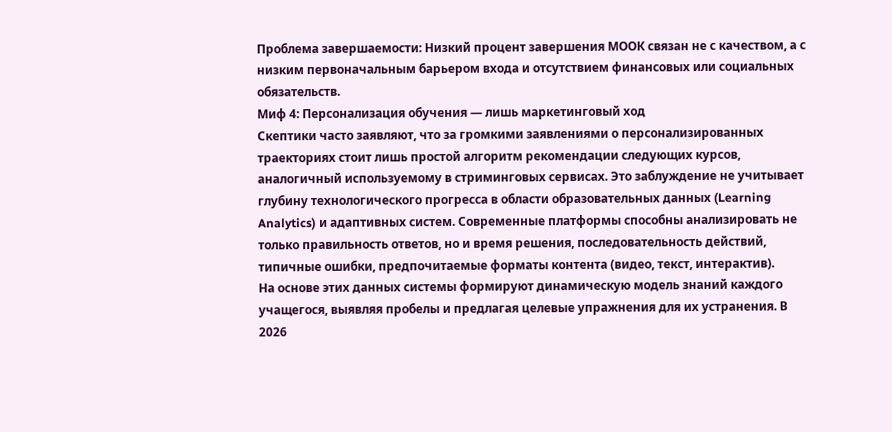Проблема завершаемости: Низкий процент завершения МООК связан не с качеством, а с низким первоначальным барьером входа и отсутствием финансовых или социальных обязательств.
Миф 4: Персонализация обучения — лишь маркетинговый ход
Скептики часто заявляют, что за громкими заявлениями о персонализированных траекториях стоит лишь простой алгоритм рекомендации следующих курсов, аналогичный используемому в стриминговых сервисах. Это заблуждение не учитывает глубину технологического прогресса в области образовательных данных (Learning Analytics) и адаптивных систем. Современные платформы способны анализировать не только правильность ответов, но и время решения, последовательность действий, типичные ошибки, предпочитаемые форматы контента (видео, текст, интерактив).
На основе этих данных системы формируют динамическую модель знаний каждого учащегося, выявляя пробелы и предлагая целевые упражнения для их устранения. В 2026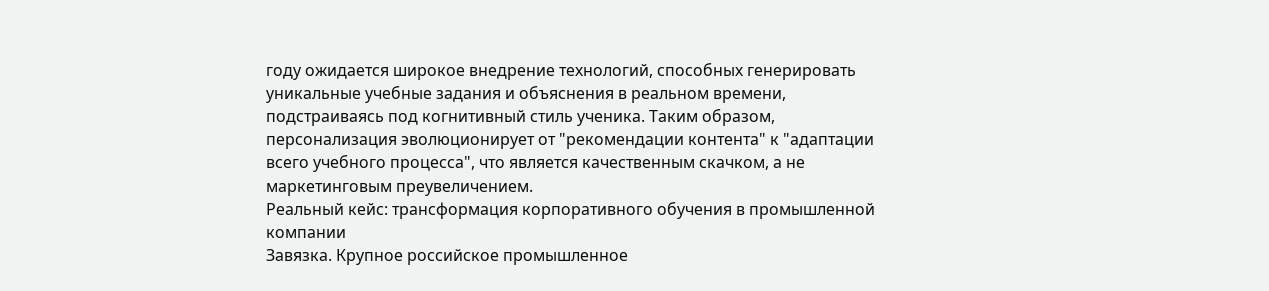году ожидается широкое внедрение технологий, способных генерировать уникальные учебные задания и объяснения в реальном времени, подстраиваясь под когнитивный стиль ученика. Таким образом, персонализация эволюционирует от "рекомендации контента" к "адаптации всего учебного процесса", что является качественным скачком, а не маркетинговым преувеличением.
Реальный кейс: трансформация корпоративного обучения в промышленной компании
Завязка. Крупное российское промышленное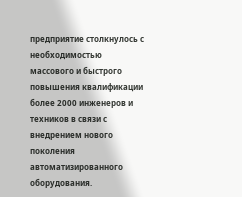предприятие столкнулось с необходимостью массового и быстрого повышения квалификации более 2000 инженеров и техников в связи с внедрением нового поколения автоматизированного оборудования.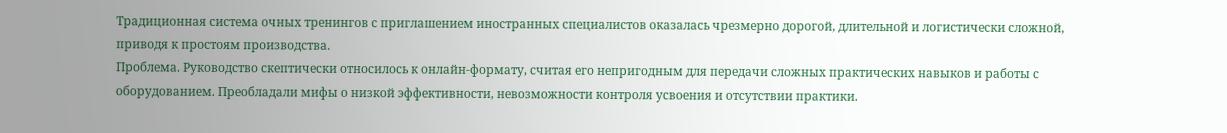Традиционная система очных тренингов с приглашением иностранных специалистов оказалась чрезмерно дорогой, длительной и логистически сложной, приводя к простоям производства.
Проблема. Руководство скептически относилось к онлайн-формату, считая его непригодным для передачи сложных практических навыков и работы с оборудованием. Преобладали мифы о низкой эффективности, невозможности контроля усвоения и отсутствии практики.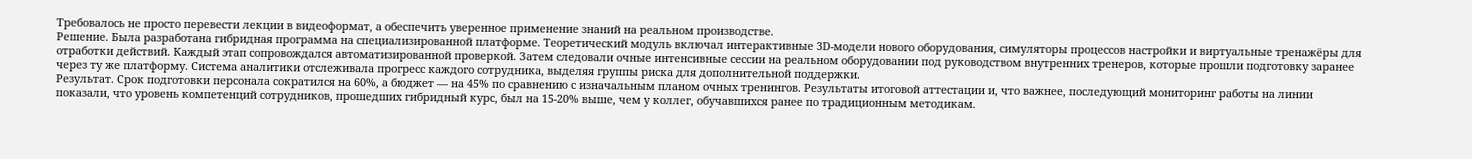Требовалось не просто перевести лекции в видеоформат, а обеспечить уверенное применение знаний на реальном производстве.
Решение. Была разработана гибридная программа на специализированной платформе. Теоретический модуль включал интерактивные 3D-модели нового оборудования, симуляторы процессов настройки и виртуальные тренажёры для отработки действий. Каждый этап сопровождался автоматизированной проверкой. Затем следовали очные интенсивные сессии на реальном оборудовании под руководством внутренних тренеров, которые прошли подготовку заранее через ту же платформу. Система аналитики отслеживала прогресс каждого сотрудника, выделяя группы риска для дополнительной поддержки.
Результат. Срок подготовки персонала сократился на 60%, а бюджет — на 45% по сравнению с изначальным планом очных тренингов. Результаты итоговой аттестации и, что важнее, последующий мониторинг работы на линии показали, что уровень компетенций сотрудников, прошедших гибридный курс, был на 15-20% выше, чем у коллег, обучавшихся ранее по традиционным методикам.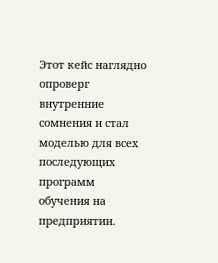Этот кейс наглядно опроверг внутренние сомнения и стал моделью для всех последующих программ обучения на предприятии.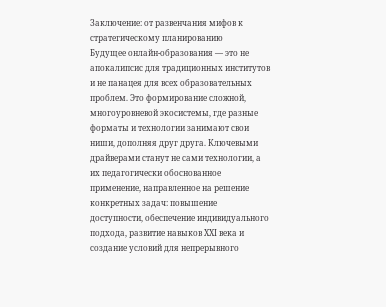Заключение: от развенчания мифов к стратегическому планированию
Будущее онлайн-образования — это не апокалипсис для традиционных институтов и не панацея для всех образовательных проблем. Это формирование сложной, многоуровневой экосистемы, где разные форматы и технологии занимают свои ниши, дополняя друг друга. Ключевыми драйверами станут не сами технологии, а их педагогически обоснованное применение, направленное на решение конкретных задач: повышение доступности, обеспечение индивидуального подхода, развитие навыков XXI века и создание условий для непрерывного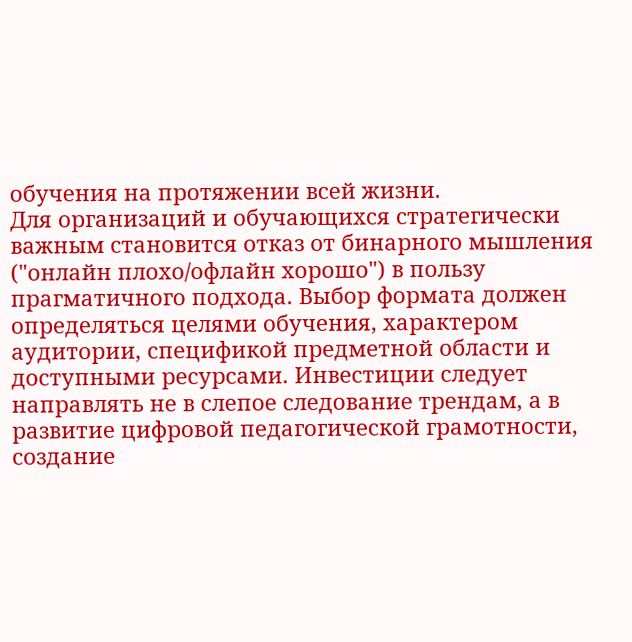обучения на протяжении всей жизни.
Для организаций и обучающихся стратегически важным становится отказ от бинарного мышления ("онлайн плохо/офлайн хорошо") в пользу прагматичного подхода. Выбор формата должен определяться целями обучения, характером аудитории, спецификой предметной области и доступными ресурсами. Инвестиции следует направлять не в слепое следование трендам, а в развитие цифровой педагогической грамотности, создание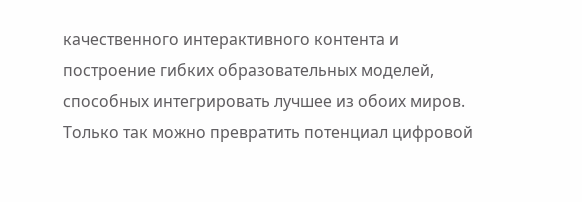качественного интерактивного контента и построение гибких образовательных моделей, способных интегрировать лучшее из обоих миров. Только так можно превратить потенциал цифровой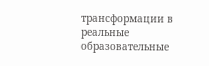трансформации в реальные образовательные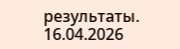результаты.
16.04.2026